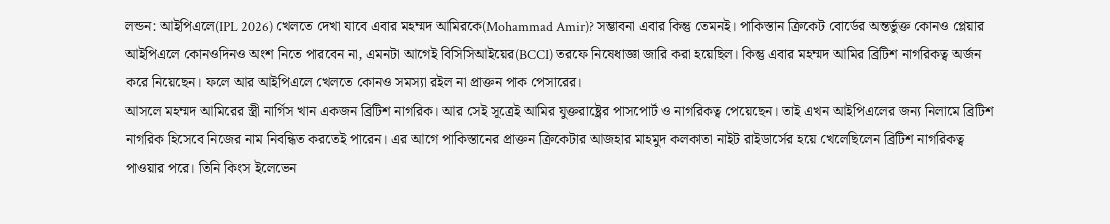লন্ডন: আইপিএলে(IPL 2026) খেলতে দেখা যাবে এবার মহম্মদ আমিরকে(Mohammad Amir)? সম্ভাবনা এবার কিন্তু তেমনই। পাকিস্তান ক্রিকেট বোর্ডের অন্তর্ভুক্ত কোনও প্লেয়ার আইপিএলে কোনওদিনও অংশ নিতে পারবেন না, এমনটা আগেই বিসিসিআইয়ের(BCCI) তরফে নিষেধাজ্ঞা জারি করা হয়েছিল। কিন্তু এবার মহম্মদ আমির ব্রিটিশ নাগরিকত্ব অর্জন করে নিয়েছেন। ফলে আর আইপিএলে খেলতে কোনও সমস্যা রইল না প্রাক্তন পাক পেসারের।
আসলে মহম্মদ আমিরের স্ত্রী নার্গিস খান একজন ব্রিটিশ নাগরিক। আর সেই সূত্রেই আমির যুক্তরাষ্ট্রের পাসপোর্ট ও নাগরিকত্ব পেয়েছেন। তাই এখন আইপিএলের জন্য নিলামে ব্রিটিশ নাগরিক হিসেবে নিজের নাম নিবন্ধিত করতেই পারেন। এর আগে পাকিস্তানের প্রাক্তন ক্রিকেটার আজহার মাহমুদ কলকাতা নাইট রাইডার্সের হয়ে খেলেছিলেন ব্রিটিশ নাগরিকত্ব পাওয়ার পরে। তিনি কিংস ইলেভেন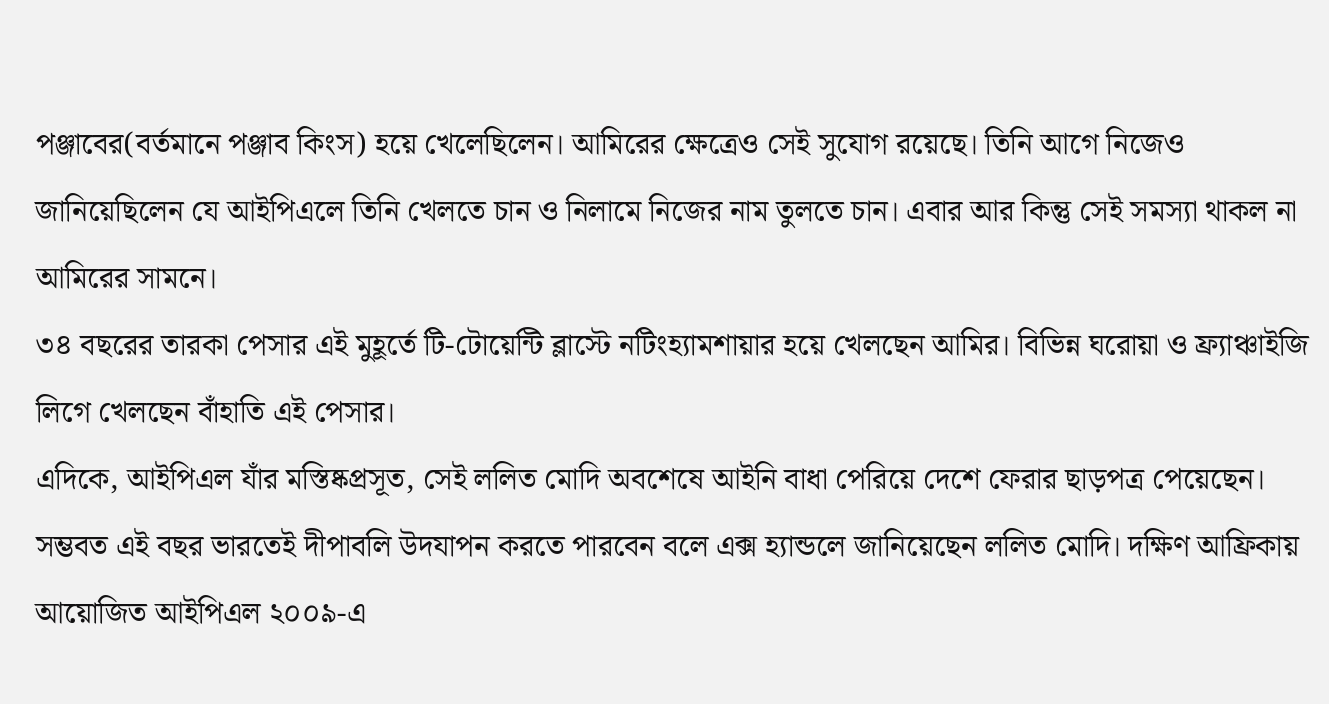পঞ্জাবের(বর্তমানে পঞ্জাব কিংস) হয়ে খেলেছিলেন। আমিরের ক্ষেত্রেও সেই সুযোগ রয়েছে। তিনি আগে নিজেও জানিয়েছিলেন যে আইপিএলে তিনি খেলতে চান ও নিলামে নিজের নাম তুলতে চান। এবার আর কিন্তু সেই সমস্যা থাকল না আমিরের সামনে।
৩৪ বছরের তারকা পেসার এই মুহূর্তে টি-টোয়েন্টি ব্লাস্টে নটিংহ্যামশায়ার হয়ে খেলছেন আমির। বিভিন্ন ঘরোয়া ও ফ্র্যাঞ্চাইজি লিগে খেলছেন বাঁহাতি এই পেসার।
এদিকে, আইপিএল যাঁর মস্তিষ্কপ্রসূত, সেই ললিত মোদি অবশেষে আইনি বাধা পেরিয়ে দেশে ফেরার ছাড়পত্র পেয়েছেন। সম্ভবত এই বছর ভারতেই দীপাবলি উদযাপন করতে পারবেন বলে এক্স হ্যান্ডলে জানিয়েছেন ললিত মোদি। দক্ষিণ আফ্রিকায় আয়োজিত আইপিএল ২০০৯-এ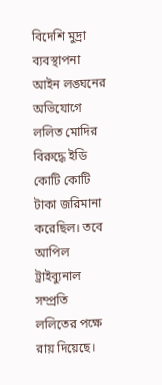বিদেশি মুদ্রা ব্যবস্থাপনা আইন লঙ্ঘনের অভিযোগে ললিত মোদির বিরুদ্ধে ইডি কোটি কোটি টাকা জরিমানা করেছিল। তবে আপিল ট্রাইব্যুনাল সম্প্রতি ললিতের পক্ষে রায় দিয়েছে।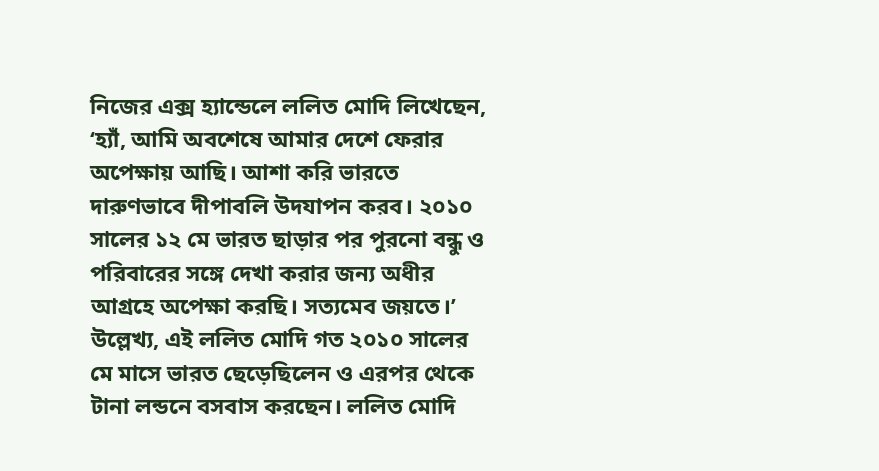নিজের এক্স হ্যান্ডেলে ললিত মোদি লিখেছেন, ‘হ্যাঁ, আমি অবশেষে আমার দেশে ফেরার অপেক্ষায় আছি। আশা করি ভারতে দারুণভাবে দীপাবলি উদযাপন করব। ২০১০ সালের ১২ মে ভারত ছাড়ার পর পুরনো বন্ধু ও পরিবারের সঙ্গে দেখা করার জন্য অধীর আগ্রহে অপেক্ষা করছি। সত্যমেব জয়তে।’ উল্লেখ্য, এই ললিত মোদি গত ২০১০ সালের মে মাসে ভারত ছেড়েছিলেন ও এরপর থেকে টানা লন্ডনে বসবাস করছেন। ললিত মোদি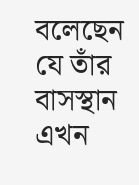বলেছেন যে তাঁর বাসস্থান এখন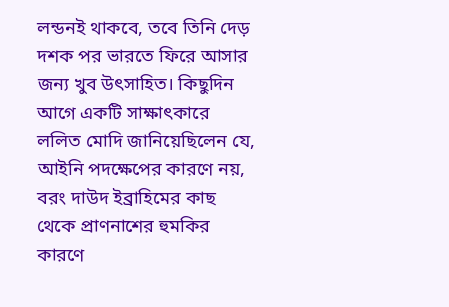লন্ডনই থাকবে, তবে তিনি দেড় দশক পর ভারতে ফিরে আসার জন্য খুব উৎসাহিত। কিছুদিন আগে একটি সাক্ষাৎকারে ললিত মোদি জানিয়েছিলেন যে, আইনি পদক্ষেপের কারণে নয়, বরং দাউদ ইব্রাহিমের কাছ থেকে প্রাণনাশের হুমকির কারণে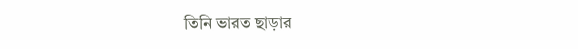তিনি ভারত ছাড়ার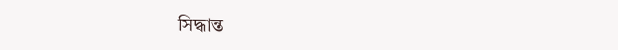সিদ্ধান্ত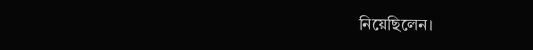নিয়েছিলেন।